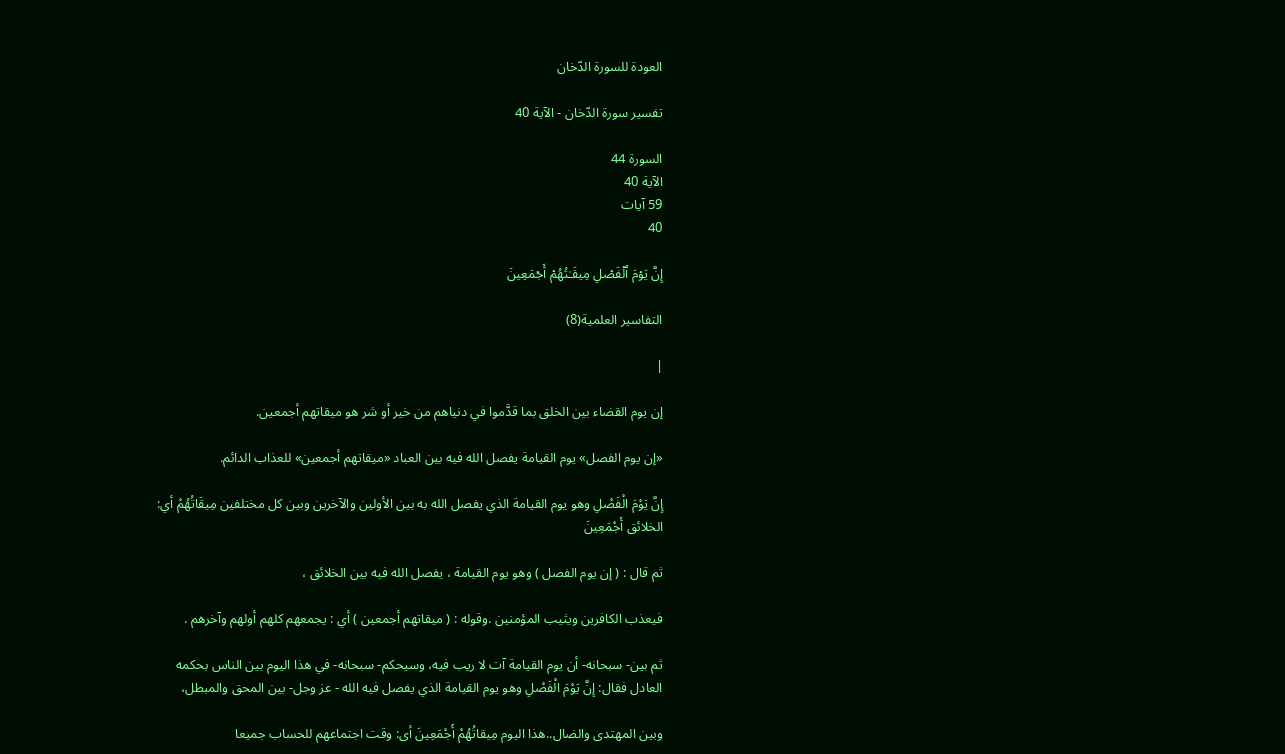العودة للسورة الدّخان

تفسير سورة الدّخان - الآية 40

السورة 44
الآية 40
59 آيات
40

إِنَّ یَوۡمَ ٱلۡفَصۡلِ مِیقَـٰتُهُمۡ أَجۡمَعِینَ

التفاسير العلمية(8)

|

إن يوم القضاء بين الخلق بما قدَّموا في دنياهم من خير أو شر هو ميقاتهم أجمعين.

«إن يوم الفصل» يوم القيامة يفصل الله فيه بين العباد «ميقاتهم أجمعين» للعذاب الدائم.

إِنَّ يَوْمَ الْفَصْلِ وهو يوم القيامة الذي يفصل الله به بين الأولين والآخرين وبين كل مختلفين مِيقَاتُهُمْ أي: الخلائق أَجْمَعِينَ

ثم قال : ( إن يوم الفصل ) وهو يوم القيامة ، يفصل الله فيه بين الخلائق ،

فيعذب الكافرين ويثيب المؤمنين .وقوله : ( ميقاتهم أجمعين ) أي : يجمعهم كلهم أولهم وآخرهم .

ثم بين- سبحانه- أن يوم القيامة آت لا ريب فيه، وسيحكم- سبحانه- في هذا اليوم بين الناس بحكمه العادل فقال: إِنَّ يَوْمَ الْفَصْلِ وهو يوم القيامة الذي يفصل فيه الله - عز وجل- بين المحق والمبطل،

وبين المهتدى والضال..هذا اليوم مِيقاتُهُمْ أَجْمَعِينَ أى: وقت اجتماعهم للحساب جميعا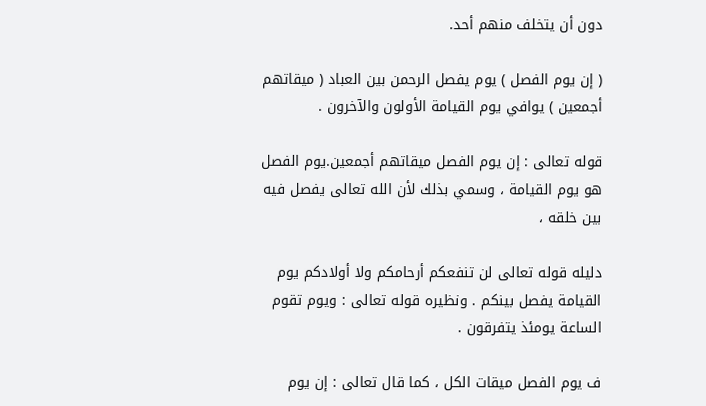دون أن يتخلف منهم أحد.

( إن يوم الفصل ) يوم يفصل الرحمن بين العباد ( ميقاتهم أجمعين ) يوافي يوم القيامة الأولون والآخرون .

قوله تعالى : إن يوم الفصل ميقاتهم أجمعين.يوم الفصل هو يوم القيامة ، وسمي بذلك لأن الله تعالى يفصل فيه بين خلقه ،

دليله قوله تعالى لن تنفعكم أرحامكم ولا أولادكم يوم القيامة يفصل بينكم . ونظيره قوله تعالى : ويوم تقوم الساعة يومئذ يتفرقون .

ف يوم الفصل ميقات الكل ، كما قال تعالى : إن يوم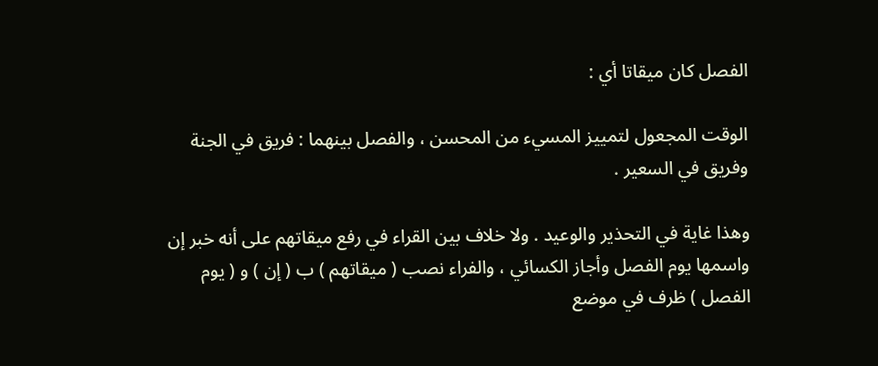الفصل كان ميقاتا أي :

الوقت المجعول لتمييز المسيء من المحسن ، والفصل بينهما : فريق في الجنة وفريق في السعير .

وهذا غاية في التحذير والوعيد . ولا خلاف بين القراء في رفع ميقاتهم على أنه خبر إن واسمها يوم الفصل وأجاز الكسائي ، والفراء نصب ( ميقاتهم ) ب ( إن ) و ( يوم الفصل ) ظرف في موضع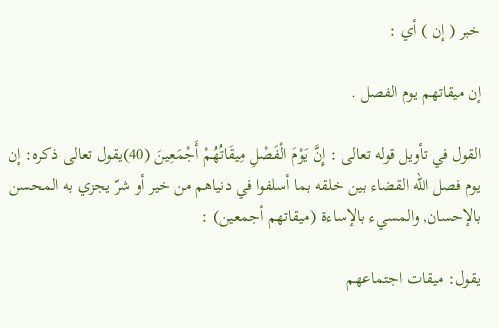خبر ( إن ) أي :

إن ميقاتهم يوم الفصل .

القول في تأويل قوله تعالى : إِنَّ يَوْمَ الْفَصْلِ مِيقَاتُهُمْ أَجْمَعِينَ (40)يقول تعالى ذكره: إن يوم فصل الله القضاء بين خلقه بما أسلفوا في دنياهم من خير أو شرّ يجزي به المحسن بالإحسان, والمسيء بالإساءة (ميقاتهم أجمعين) :

يقول: ميقات اجتماعهم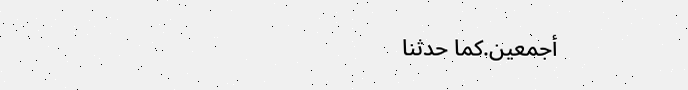أجمعين.كما حدثنا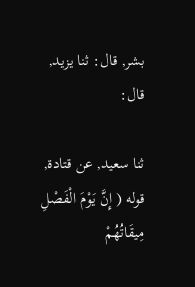بشر, قال: ثنا يزيد, قال:

ثنا سعيد, عن قتادة, قوله ( إِنَّ يَوْمَ الْفَصْلِ مِيقَاتُهُمْ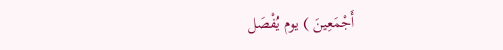أَجْمَعِينَ ) يوم يُفْصَل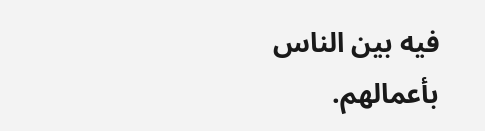فيه بين الناس بأعمالهم.